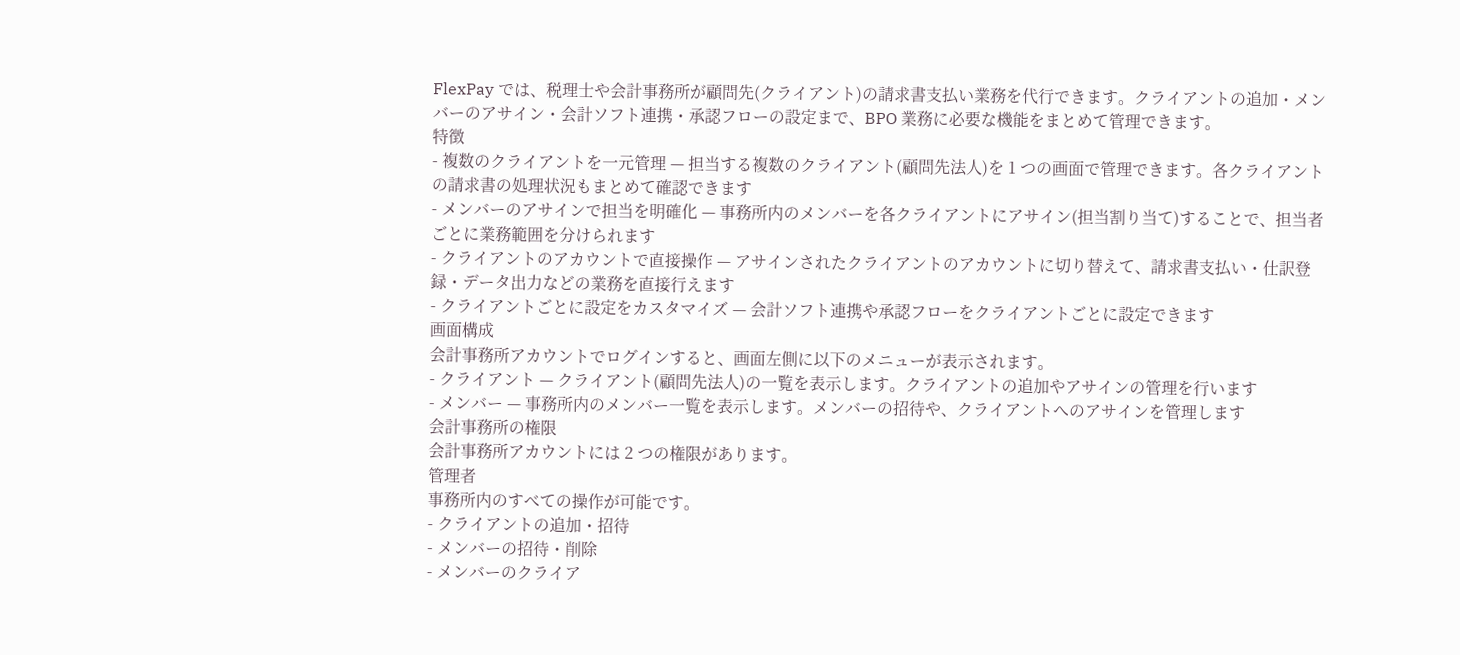FlexPay では、税理士や会計事務所が顧問先(クライアント)の請求書支払い業務を代行できます。クライアントの追加・メンバーのアサイン・会計ソフト連携・承認フローの設定まで、BPO 業務に必要な機能をまとめて管理できます。
特徴
- 複数のクライアントを一元管理 — 担当する複数のクライアント(顧問先法人)を 1 つの画面で管理できます。各クライアントの請求書の処理状況もまとめて確認できます
- メンバーのアサインで担当を明確化 — 事務所内のメンバーを各クライアントにアサイン(担当割り当て)することで、担当者ごとに業務範囲を分けられます
- クライアントのアカウントで直接操作 — アサインされたクライアントのアカウントに切り替えて、請求書支払い・仕訳登録・データ出力などの業務を直接行えます
- クライアントごとに設定をカスタマイズ — 会計ソフト連携や承認フローをクライアントごとに設定できます
画面構成
会計事務所アカウントでログインすると、画面左側に以下のメニューが表示されます。
- クライアント — クライアント(顧問先法人)の一覧を表示します。クライアントの追加やアサインの管理を行います
- メンバー — 事務所内のメンバー一覧を表示します。メンバーの招待や、クライアントへのアサインを管理します
会計事務所の権限
会計事務所アカウントには 2 つの権限があります。
管理者
事務所内のすべての操作が可能です。
- クライアントの追加・招待
- メンバーの招待・削除
- メンバーのクライア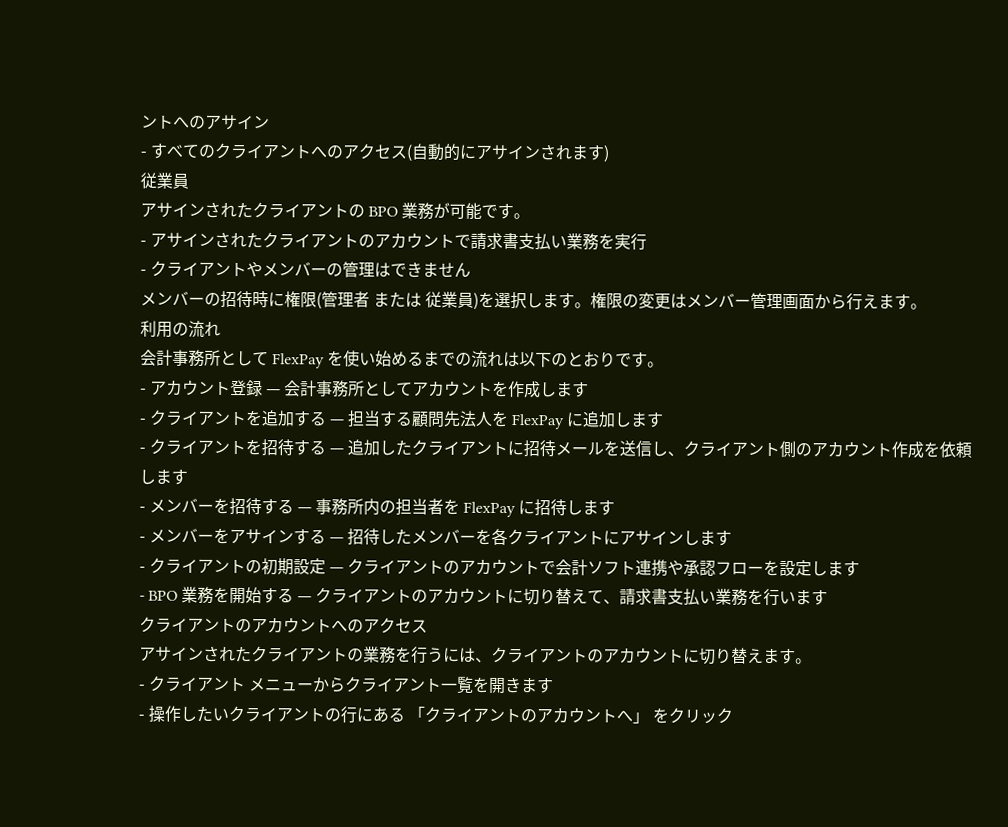ントへのアサイン
- すべてのクライアントへのアクセス(自動的にアサインされます)
従業員
アサインされたクライアントの BPO 業務が可能です。
- アサインされたクライアントのアカウントで請求書支払い業務を実行
- クライアントやメンバーの管理はできません
メンバーの招待時に権限(管理者 または 従業員)を選択します。権限の変更はメンバー管理画面から行えます。
利用の流れ
会計事務所として FlexPay を使い始めるまでの流れは以下のとおりです。
- アカウント登録 — 会計事務所としてアカウントを作成します
- クライアントを追加する — 担当する顧問先法人を FlexPay に追加します
- クライアントを招待する — 追加したクライアントに招待メールを送信し、クライアント側のアカウント作成を依頼します
- メンバーを招待する — 事務所内の担当者を FlexPay に招待します
- メンバーをアサインする — 招待したメンバーを各クライアントにアサインします
- クライアントの初期設定 — クライアントのアカウントで会計ソフト連携や承認フローを設定します
- BPO 業務を開始する — クライアントのアカウントに切り替えて、請求書支払い業務を行います
クライアントのアカウントへのアクセス
アサインされたクライアントの業務を行うには、クライアントのアカウントに切り替えます。
- クライアント メニューからクライアント一覧を開きます
- 操作したいクライアントの行にある 「クライアントのアカウントへ」 をクリック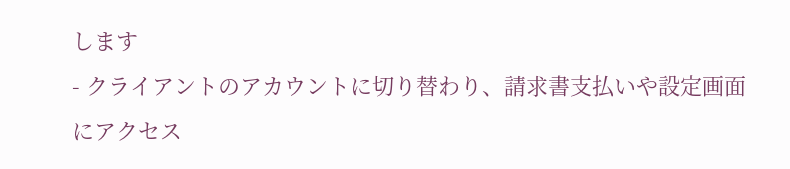します
- クライアントのアカウントに切り替わり、請求書支払いや設定画面にアクセス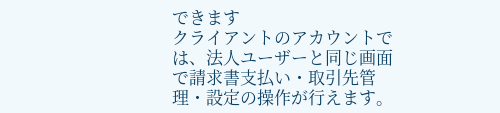できます
クライアントのアカウントでは、法人ユーザーと同じ画面で請求書支払い・取引先管理・設定の操作が行えます。